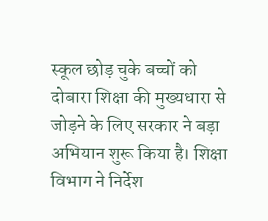स्कूल छोड़ चुके बच्चों को दोबारा शिक्षा की मुख्यधारा से जोड़ने के लिए सरकार ने बड़ा अभियान शुरू किया है। शिक्षा विभाग ने निर्देश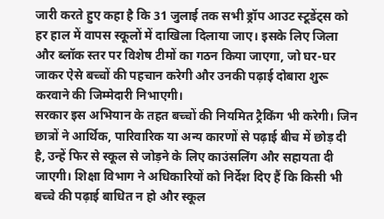जारी करते हुए कहा है कि 31 जुलाई तक सभी ड्रॉप आउट स्टूडेंट्स को हर हाल में वापस स्कूलों में दाखिला दिलाया जाए। इसके लिए जिला और ब्लॉक स्तर पर विशेष टीमों का गठन किया जाएगा, जो घर-घर जाकर ऐसे बच्चों की पहचान करेगी और उनकी पढ़ाई दोबारा शुरू करवाने की जिम्मेदारी निभाएगी।
सरकार इस अभियान के तहत बच्चों की नियमित ट्रैकिंग भी करेगी। जिन छात्रों ने आर्थिक, पारिवारिक या अन्य कारणों से पढ़ाई बीच में छोड़ दी है, उन्हें फिर से स्कूल से जोड़ने के लिए काउंसलिंग और सहायता दी जाएगी। शिक्षा विभाग ने अधिकारियों को निर्देश दिए हैं कि किसी भी बच्चे की पढ़ाई बाधित न हो और स्कूल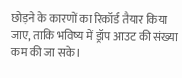छोड़ने के कारणों का रिकॉर्ड तैयार किया जाए, ताकि भविष्य में ड्रॉप आउट की संख्या कम की जा सके।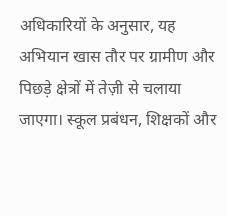अधिकारियों के अनुसार, यह अभियान खास तौर पर ग्रामीण और पिछड़े क्षेत्रों में तेज़ी से चलाया जाएगा। स्कूल प्रबंधन, शिक्षकों और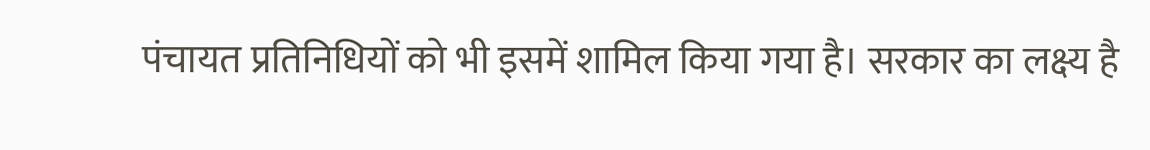पंचायत प्रतिनिधियों को भी इसमें शामिल किया गया है। सरकार का लक्ष्य है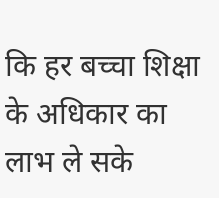कि हर बच्चा शिक्षा के अधिकार का लाभ ले सके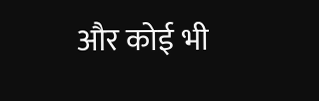और कोई भी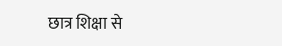छात्र शिक्षा से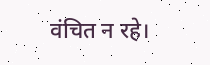वंचित न रहे।